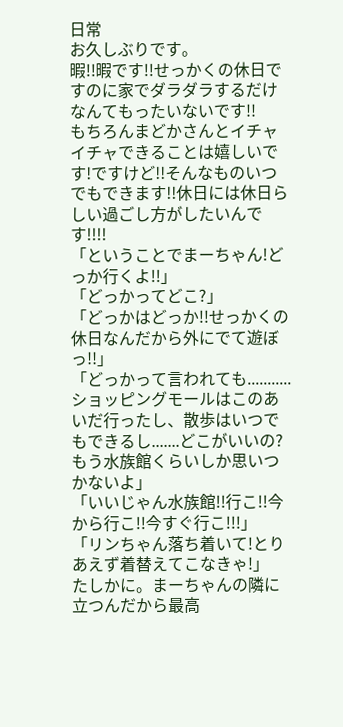日常
お久しぶりです。
暇!!暇です!!せっかくの休日ですのに家でダラダラするだけなんてもったいないです!!
もちろんまどかさんとイチャイチャできることは嬉しいです!ですけど!!そんなものいつでもできます!!休日には休日らしい過ごし方がしたいんです!!!!
「ということでまーちゃん!どっか行くよ!!」
「どっかってどこ?」
「どっかはどっか!!せっかくの休日なんだから外にでて遊ぼっ!!」
「どっかって言われても...........ショッピングモールはこのあいだ行ったし、散歩はいつでもできるし.......どこがいいの?もう水族館くらいしか思いつかないよ」
「いいじゃん水族館!!行こ!!今から行こ!!今すぐ行こ!!!」
「リンちゃん落ち着いて!とりあえず着替えてこなきゃ!」
たしかに。まーちゃんの隣に立つんだから最高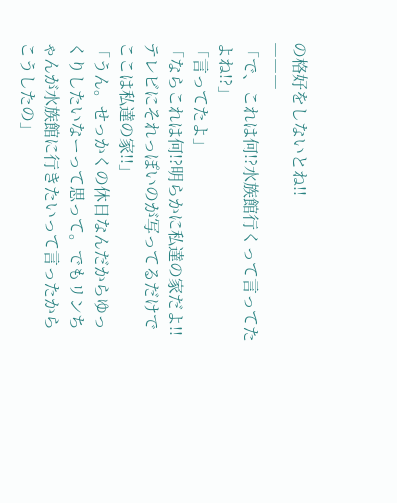の格好をしないとね!!
―――
「で、これは何!?水族館行くって言ってたよね!?」
「言ってたよ」
「ならこれは何!?明らかに私達の家だよ!!テレビにそれっぽいのが写ってるだけでここは私達の家!!」
「うん。せっかくの休日なんだからゆっくりしたいなーって思って。でもリンちゃんが水族館に行きたいって言ったからこうしたの」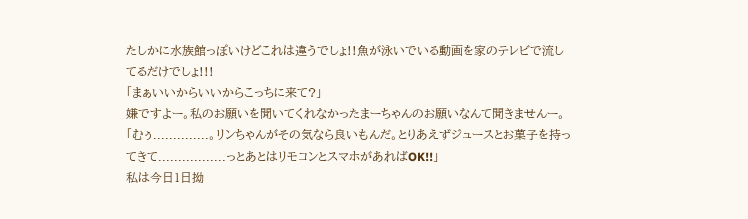たしかに水族館っぽいけどこれは違うでしょ!!魚が泳いでいる動画を家のテレビで流してるだけでしょ!!!
「まぁいいからいいからこっちに来て?」
嫌ですよー。私のお願いを聞いてくれなかったまーちゃんのお願いなんて聞きませんー。
「むぅ..............。リンちゃんがその気なら良いもんだ。とりあえずジュースとお菓子を持ってきて.................っとあとはリモコンとスマホがあればOK!!」
私は今日1日拗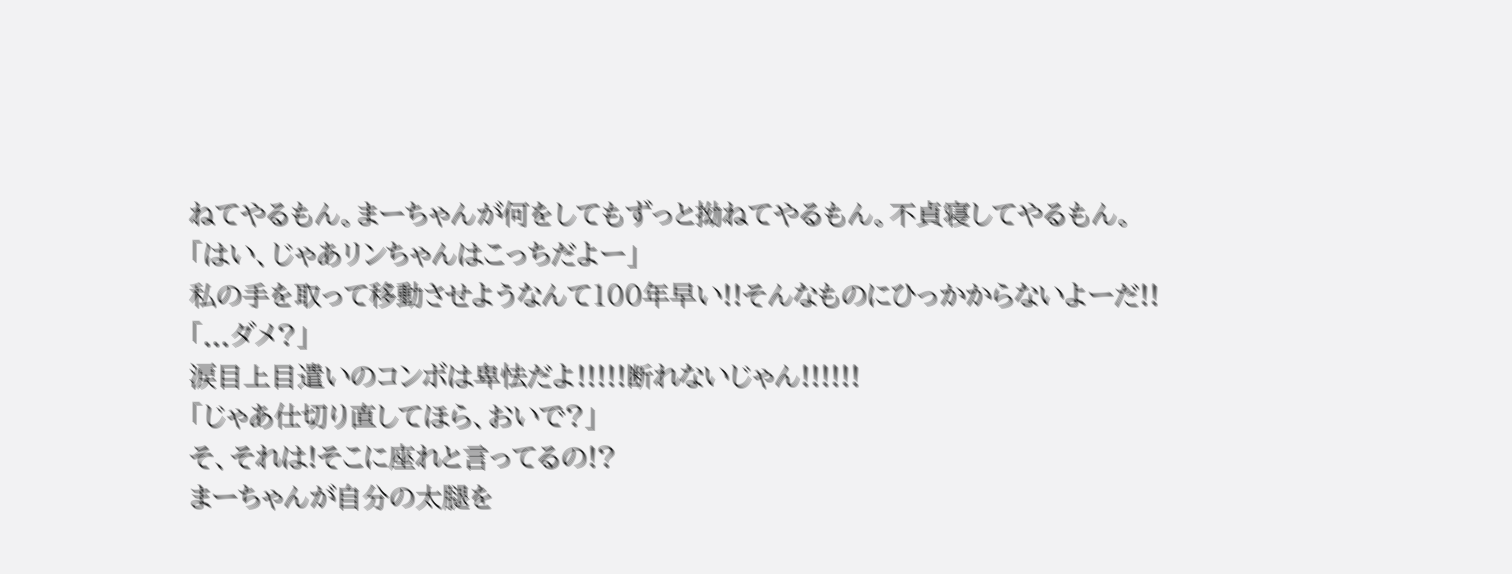ねてやるもん。まーちゃんが何をしてもずっと拗ねてやるもん。不貞寝してやるもん。
「はい、じゃあリンちゃんはこっちだよー」
私の手を取って移動させようなんて100年早い!!そんなものにひっかからないよーだ!!
「...ダメ?」
涙目上目遣いのコンボは卑怯だよ!!!!!断れないじゃん!!!!!!
「じゃあ仕切り直してほら、おいで?」
そ、それは!そこに座れと言ってるの!?
まーちゃんが自分の太腿を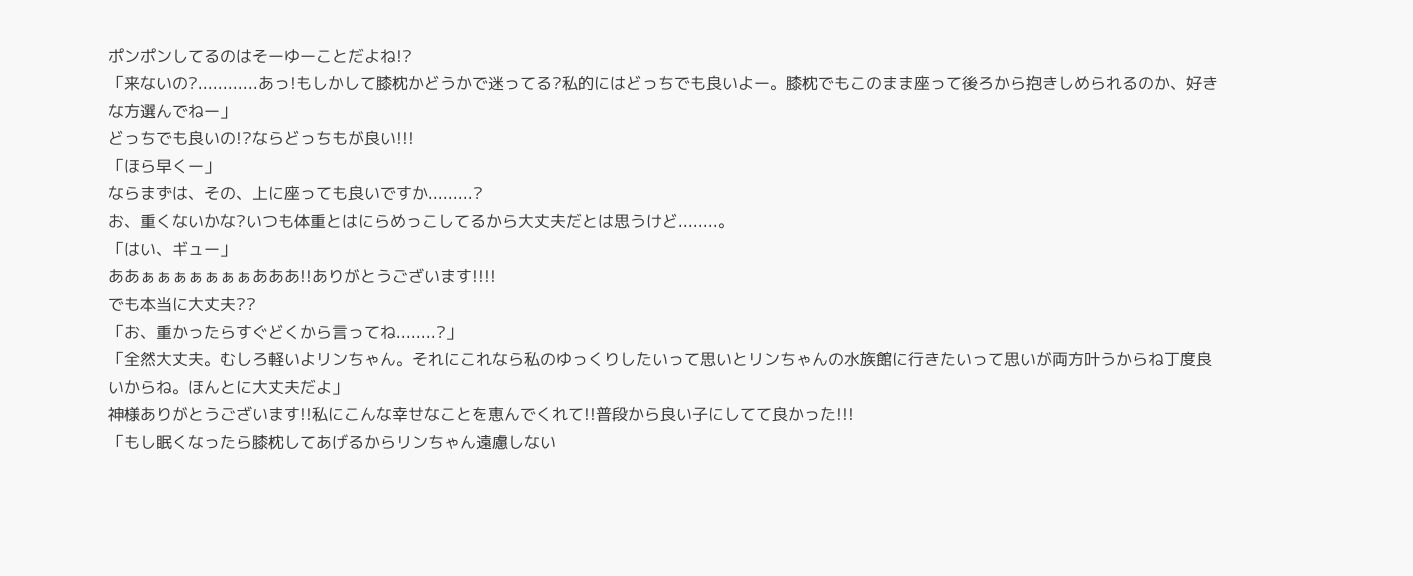ポンポンしてるのはそーゆーことだよね!?
「来ないの?............あっ!もしかして膝枕かどうかで迷ってる?私的にはどっちでも良いよー。膝枕でもこのまま座って後ろから抱きしめられるのか、好きな方選んでねー」
どっちでも良いの!?ならどっちもが良い!!!
「ほら早くー」
ならまずは、その、上に座っても良いですか.........?
お、重くないかな?いつも体重とはにらめっこしてるから大丈夫だとは思うけど........。
「はい、ギュー」
ああぁぁぁぁぁぁぁあああ!!ありがとうございます!!!!
でも本当に大丈夫??
「お、重かったらすぐどくから言ってね........?」
「全然大丈夫。むしろ軽いよリンちゃん。それにこれなら私のゆっくりしたいって思いとリンちゃんの水族館に行きたいって思いが両方叶うからね丁度良いからね。ほんとに大丈夫だよ」
神様ありがとうございます!!私にこんな幸せなことを恵んでくれて!!普段から良い子にしてて良かった!!!
「もし眠くなったら膝枕してあげるからリンちゃん遠慮しない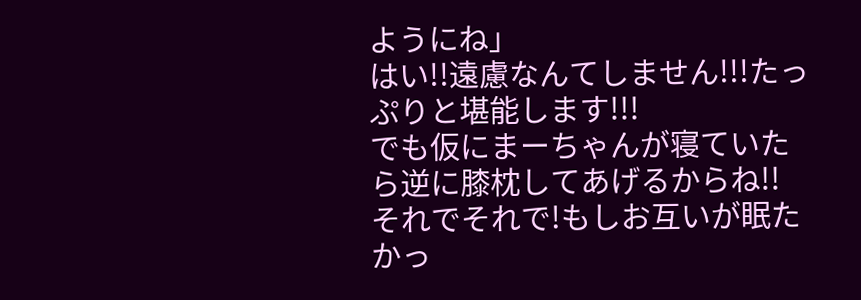ようにね」
はい!!遠慮なんてしません!!!たっぷりと堪能します!!!
でも仮にまーちゃんが寝ていたら逆に膝枕してあげるからね!!
それでそれで!もしお互いが眠たかっ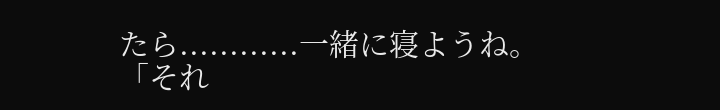たら............一緒に寝ようね。
「それ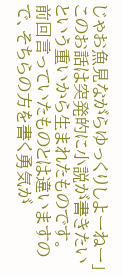じゃお魚見ながらゆっくりしよーねー」
このお話は突発的に小説が書きたいという重いから生まれたものです。
前回言っていたものとは違いますので、そちらの方を書く勇気が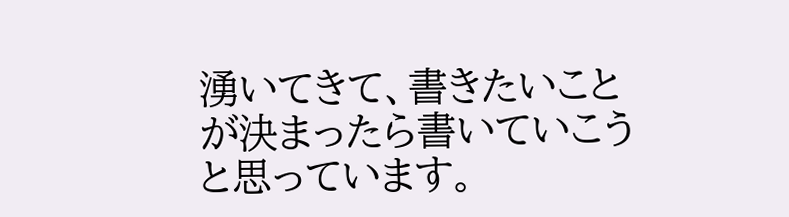湧いてきて、書きたいことが決まったら書いていこうと思っています。